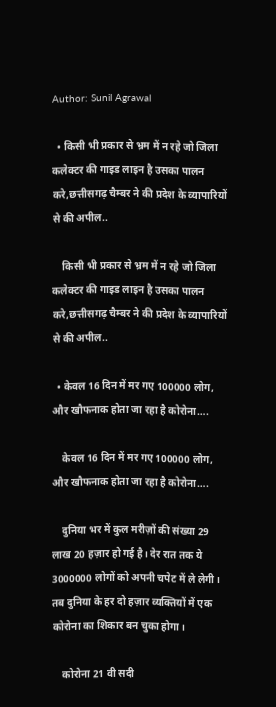Author: Sunil Agrawal

  • किसी भी प्रकार से भ्रम में न रहे जो जिला कलेक्टर की गाइड लाइन है उसका पालन करे,छत्तीसगढ़ चैम्बर ने की प्रदेश के व्यापारियों से की अपील..

    किसी भी प्रकार से भ्रम में न रहे जो जिला कलेक्टर की गाइड लाइन है उसका पालन करे,छत्तीसगढ़ चैम्बर ने की प्रदेश के व्यापारियों से की अपील..

  • केवल 16 दिन में मर गए 100000 लोग, और खौफनाक होता जा रहा है कोरोना….

    केवल 16 दिन में मर गए 100000 लोग, और खौफनाक होता जा रहा है कोरोना….

    दुनिया भर में कुल मरीज़ों की संख्या 29 लाख 20 हज़ार हो गई है। देर रात तक ये 3000000 लोगों को अपनी चपेट में ले लेगी। तब दुनिया के हर दो हज़ार व्यक्तियों में एक कोरोना का शिकार बन चुका होगा।

    कोरोना 21 वी सदी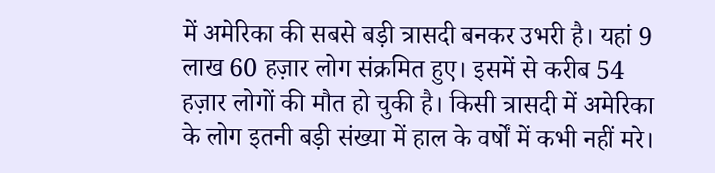में अमेरिका की सबसे बड़ी त्रासदी बनकर उभरी है। यहां 9 लाख 60 हज़ार लोग संक्रमित हुए। इसमें से करीब 54 हज़ार लोगों की मौत हो चुकी है। किसी त्रासदी में अमेरिका के लोग इतनी बड़ी संख्या में हाल के वर्षों में कभी नहीं मरे।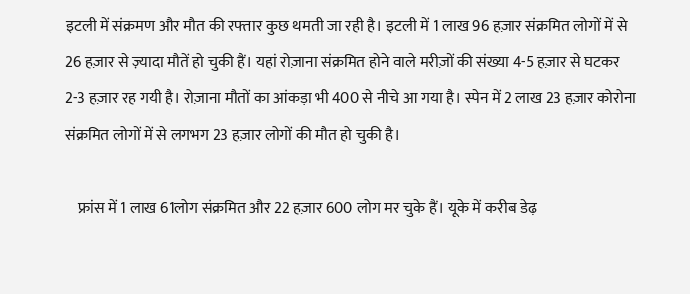इटली में संक्रमण और मौत की रफ्तार कुछ थमती जा रही है। इटली में 1 लाख 96 हज़ार संक्रमित लोगों में से  26 हज़ार से ज़्यादा मौतें हो चुकी हैं। यहां रोज़ाना संक्रमित होने वाले मरीज़ों की संख्या 4-5 हज़ार से घटकर 2-3 हज़ार रह गयी है। रोज़ाना मौतों का आंकड़ा भी 400 से नीचे आ गया है। स्पेन में 2 लाख 23 हज़ार कोरोना संक्रमित लोगों में से लगभग 23 हज़ार लोगों की मौत हो चुकी है।

    फ्रांस में 1 लाख 61लोग संक्रमित और 22 हज़ार 600 लोग मर चुके हैं। यूके में करीब डेढ़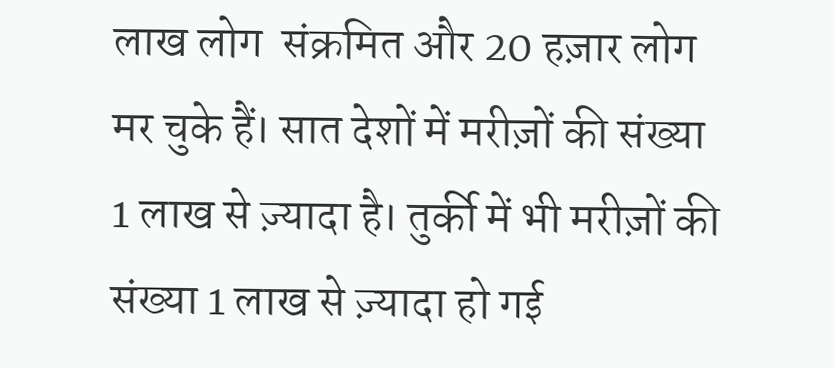लाख लोग  संक्रमित और 20 हज़ार लोग मर चुके हैं। सात देशों में मरीज़ों की संख्या 1 लाख से ज़्यादा है। तुर्की में भी मरीज़ों की संख्या 1 लाख से ज़्यादा हो गई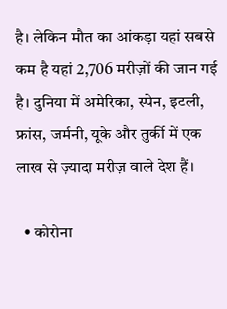है। लेकिन मौत का आंकड़ा यहां सबसे कम है यहां 2,706 मरीज़ों की जान गई है। दुनिया में अमेरिका, स्पेन, इटली, फ्रांस, जर्मनी, यूके और तुर्की में एक लाख से ज़्यादा मरीज़ वाले देश हैं।

  • कोरोना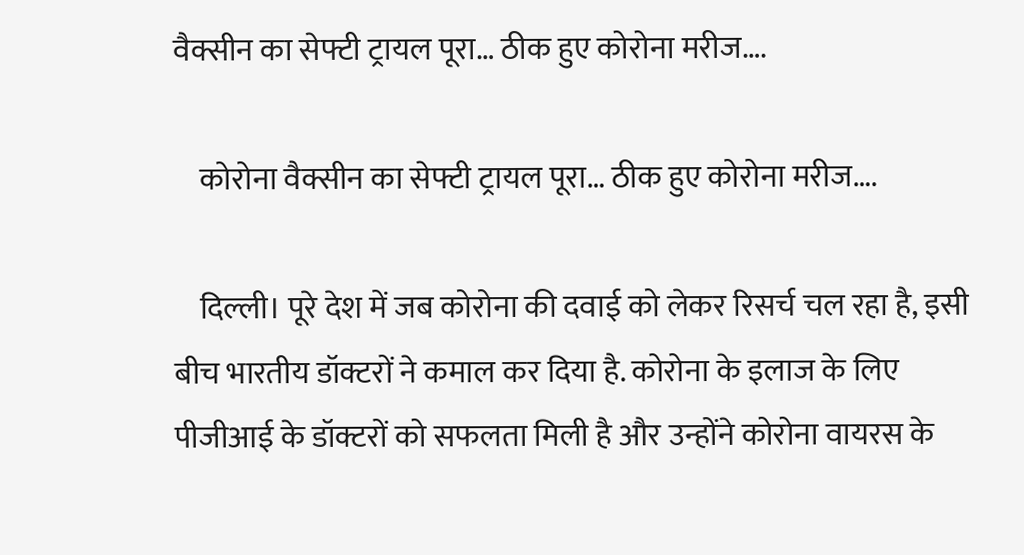वैक्सीन का सेफ्टी ट्रायल पूरा… ठीक हुए कोरोना मरीज….

    कोरोना वैक्सीन का सेफ्टी ट्रायल पूरा… ठीक हुए कोरोना मरीज….

    दिल्ली। पूरे देश में जब कोरोना की दवाई को लेकर रिसर्च चल रहा है, इसी बीच भारतीय डॉक्टरों ने कमाल कर दिया है. कोरोना के इलाज के लिए पीजीआई के डॉक्टरों को सफलता मिली है और उन्होंने कोरोना वायरस के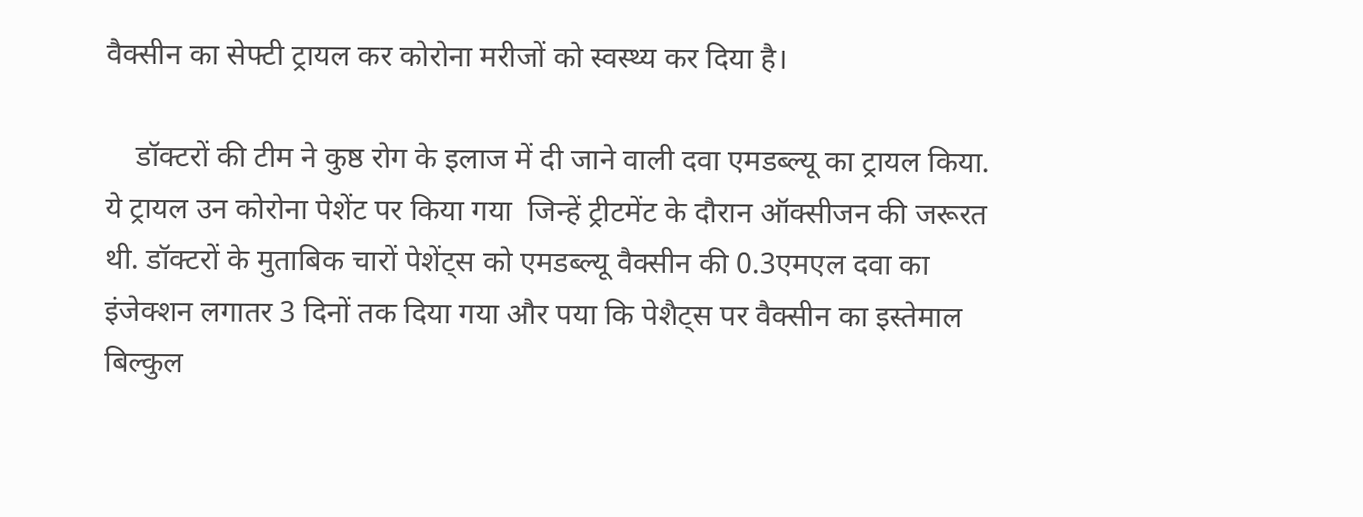वैक्सीन का सेफ्टी ट्रायल कर कोरोना मरीजों को स्वस्थ्य कर दिया है।

    डॉक्टरों की टीम ने कुष्ठ रोग के इलाज में दी जाने वाली दवा एमडब्ल्यू का ट्रायल किया. ये ट्रायल उन कोरोना पेशेंट पर किया गया  जिन्हें ट्रीटमेंट के दौरान ऑक्सीजन की जरूरत थी. डॉक्टरों के मुताबिक चारों पेशेंट्स को एमडब्ल्यू वैक्सीन की 0.3एमएल दवा का इंजेक्शन लगातर 3 दिनों तक दिया गया और पया कि पेशैट्स पर वैक्सीन का इस्तेमाल बिल्कुल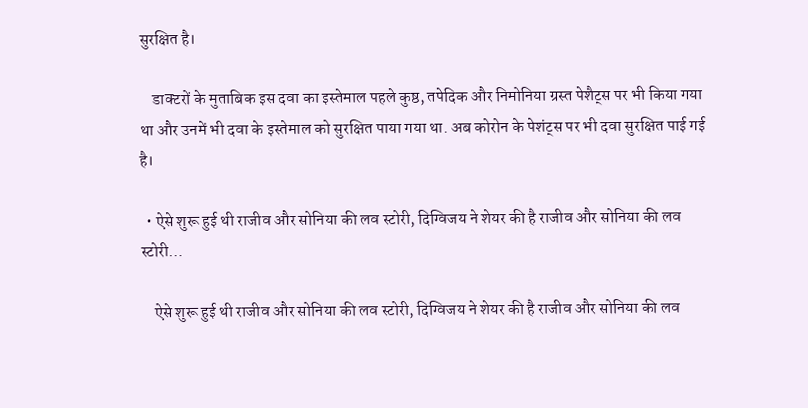सुरक्षित है।

    डाक्टरों के मुताबिक इस दवा का इस्तेमाल पहले कुष्ठ, तपेदिक और निमोनिया ग्रस्त पेशैट्स पर भी किया गया था और उनमें भी दवा के इस्तेमाल को सुरक्षित पाया गया था. अब कोरोन के पेशंट्स पर भी दवा सुरक्षित पाई गई है।

  • ऐसे शुरू हुई थी राजीव और सोनिया की लव स्टोरी, दिग्विजय ने शेयर की है राजीव और सोनिया की लव स्टोरी…

    ऐसे शुरू हुई थी राजीव और सोनिया की लव स्टोरी, दिग्विजय ने शेयर की है राजीव और सोनिया की लव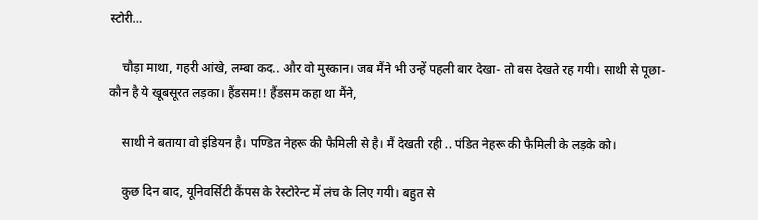स्टोरी…

    चौड़ा माथा, गहरी आंखे, लम्बा कद.. और वो मुस्कान। जब मैंने भी उन्हें पहली बार देखा- तो बस देखते रह गयी। साथी से पूछा- कौन है ये खूबसूरत लड़का। हैंडसम!! हैंडसम कहा था मैंने,

    साथी ने बताया वो इंडियन है। पण्डित नेहरू की फैमिली से है। मैं देखती रही .. पंडित नेहरू की फैमिली के लड़के को।

    कुछ दिन बाद, यूनिवर्सिटी कैंपस के रेस्टोरेन्ट में लंच के लिए गयी। बहुत से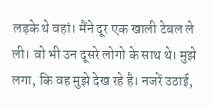लड़के थे वहां। मैंने दूर एक खाली टेबल ले ली। वो भी उन दूसरे लोगो के साथ थे। मुझे लगा, कि वह मुझे देख रहे है। नजरें उठाई,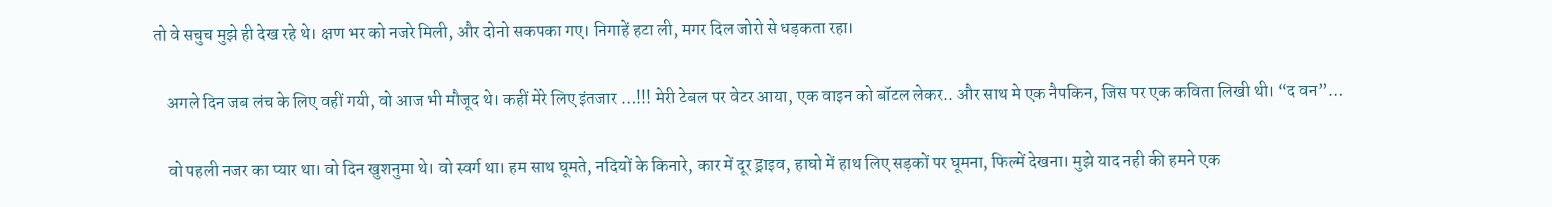तो वे सचुच मुझे ही देख रहे थे। क्षण भर को नजरे मिली, और दोनो सकपका गए। निगाहें हटा ली, मगर दिल जोरो से धड़कता रहा।

    अगले दिन जब लंच के लिए वहीं गयी, वो आज भी मौजूद थे। कहीं मेरे लिए इंतजार …!!! मेरी टेबल पर वेटर आया, एक वाइन को बॉटल लेकर.. और साथ मे एक नैपकिन, जिस पर एक कविता लिखी थी। “द वन”…

    वो पहली नजर का प्यार था। वो दिन खुशनुमा थे। वो स्वर्ग था। हम साथ घूमते, नदियों के किनारे, कार में दूर ड्राइव, हाघो में हाथ लिए सड़कों पर घूमना, फिल्में देखना। मुझे याद नही की हमने एक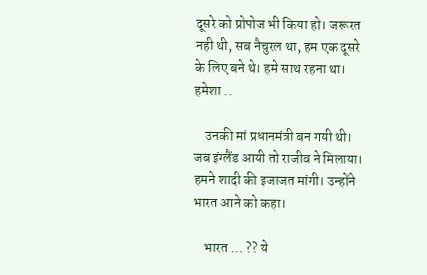दूसरे को प्रोपोज भी किया हो। जरूरत नही थी, सब नैचुरल था, हम एक दूसरे के लिए बने थे। हमे साथ रहना था। हमेशा ..

    उनकी मां प्रधानमंत्री बन गयी थी। जब इंग्लैंड आयी तो राजीव ने मिलाया। हमने शादी की इजाजत मांगी। उन्होंने भारत आने को कहा।

    भारत … ?? ये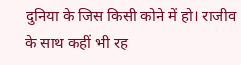दुनिया के जिस किसी कोने में हो। राजीव के साथ कहीं भी रह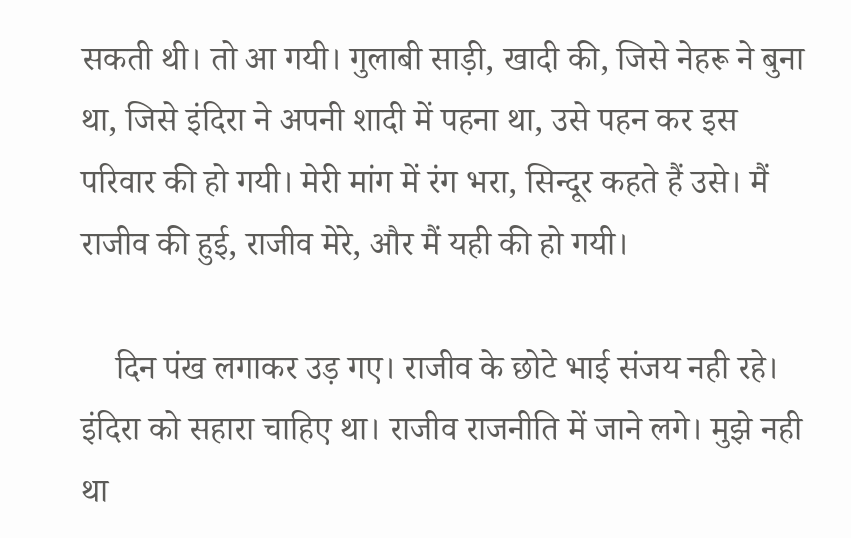सकती थी। तो आ गयी। गुलाबी साड़ी, खादी की, जिसे नेहरू ने बुना था, जिसे इंदिरा ने अपनी शादी में पहना था, उसे पहन कर इस परिवार की हो गयी। मेरी मांग में रंग भरा, सिन्दूर कहते हैं उसे। मैं राजीव की हुई, राजीव मेरे, और मैं यही की हो गयी।

    दिन पंख लगाकर उड़ गए। राजीव के छोटे भाई संजय नही रहे। इंदिरा को सहारा चाहिए था। राजीव राजनीति में जाने लगे। मुझे नही था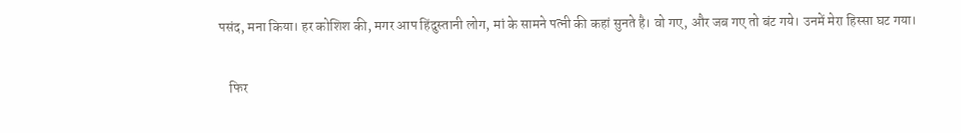पसंद, मना किया। हर कोशिश की, मगर आप हिंदुस्तानी लोग, मां के सामने पत्नी की कहां सुनते है। वो गए, और जब गए तो बंट गये। उनमें मेरा हिस्सा घट गया।

    फिर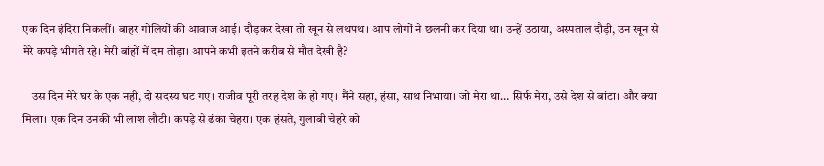एक दिन इंदिरा निकलीं। बाहर गोलियों की आवाज आई। दौड़कर देखा तो खून से लथपथ। आप लोगों ने छलनी कर दिया था। उन्हें उठाया, अस्पताल दौड़ी, उन खून से मेरे कपड़े भीगते रहे। मेरी बांहों में दम तोड़ा। आपने कभी इतने करीब से मौत देखी है?

    उस दिन मेरे घर के एक नही, दो सदस्य घट गए। राजीव पूरी तरह देश के हो गए। मैंने सहा, हंसा, साथ निभाया। जो मेरा था… सिर्फ मेरा, उसे देश से बांटा। और क्या मिला। एक दिन उनकी भी लाश लौटी। कपड़े से ढंका चेहरा। एक हंसते, गुलाबी चेहरे को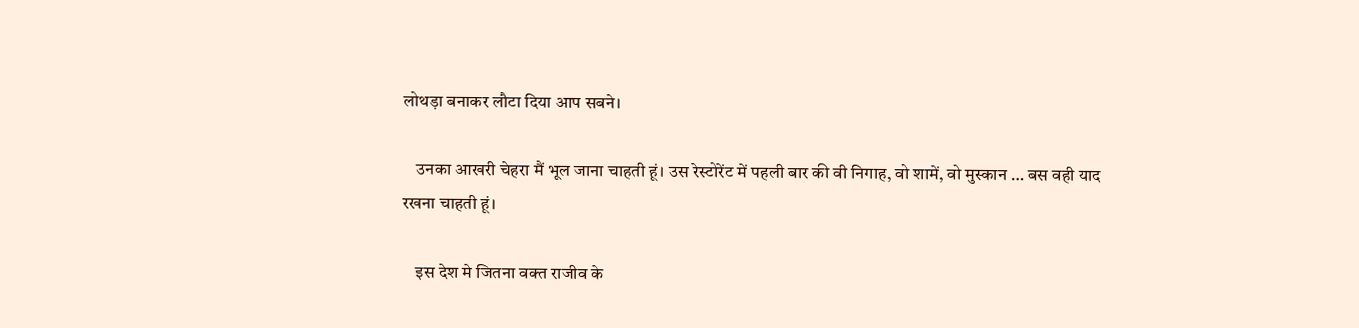लोथड़ा बनाकर लौटा दिया आप सबने।

    उनका आखरी चेहरा मैं भूल जाना चाहती हूं। उस रेस्टोरेंट में पहली बार की वी निगाह, वो शामें, वो मुस्कान … बस वही याद रखना चाहती हूं।

    इस देश मे जितना वक्त राजीव के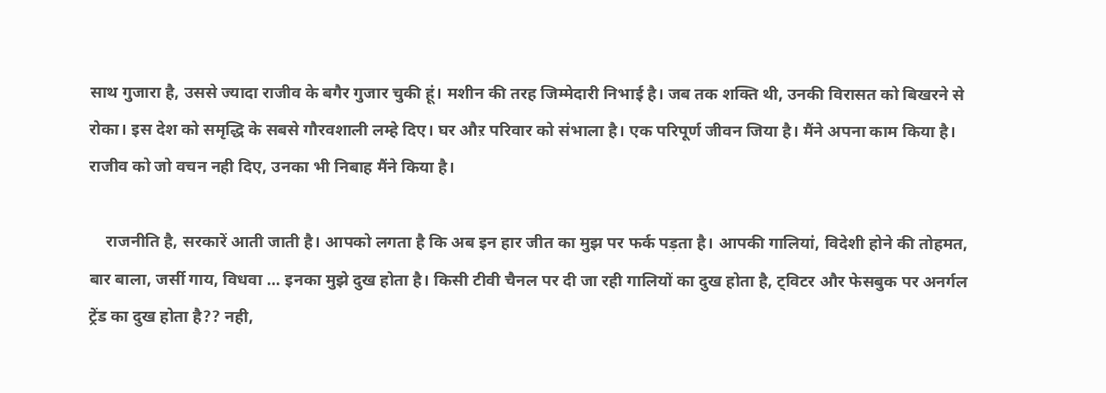साथ गुजारा है, उससे ज्यादा राजीव के बगैर गुजार चुकी हूं। मशीन की तरह जिम्मेदारी निभाई है। जब तक शक्ति थी, उनकी विरासत को बिखरने से रोका। इस देश को समृद्धि के सबसे गौरवशाली लम्हे दिए। घर औऱ परिवार को संभाला है। एक परिपूर्ण जीवन जिया है। मैंने अपना काम किया है। राजीव को जो वचन नही दिए, उनका भी निबाह मैंने किया है।

    राजनीति है, सरकारें आती जाती है। आपको लगता है कि अब इन हार जीत का मुझ पर फर्क पड़ता है। आपकी गालियां, विदेशी होने की तोहमत, बार बाला, जर्सी गाय, विधवा … इनका मुझे दुख होता है। किसी टीवी चैनल पर दी जा रही गालियों का दुख होता है, ट्विटर और फेसबुक पर अनर्गल ट्रेंड का दुख होता है?? नही,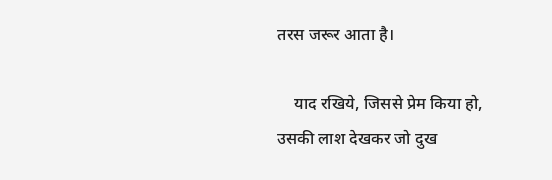तरस जरूर आता है।

    याद रखिये, जिससे प्रेम किया हो, उसकी लाश देखकर जो दुख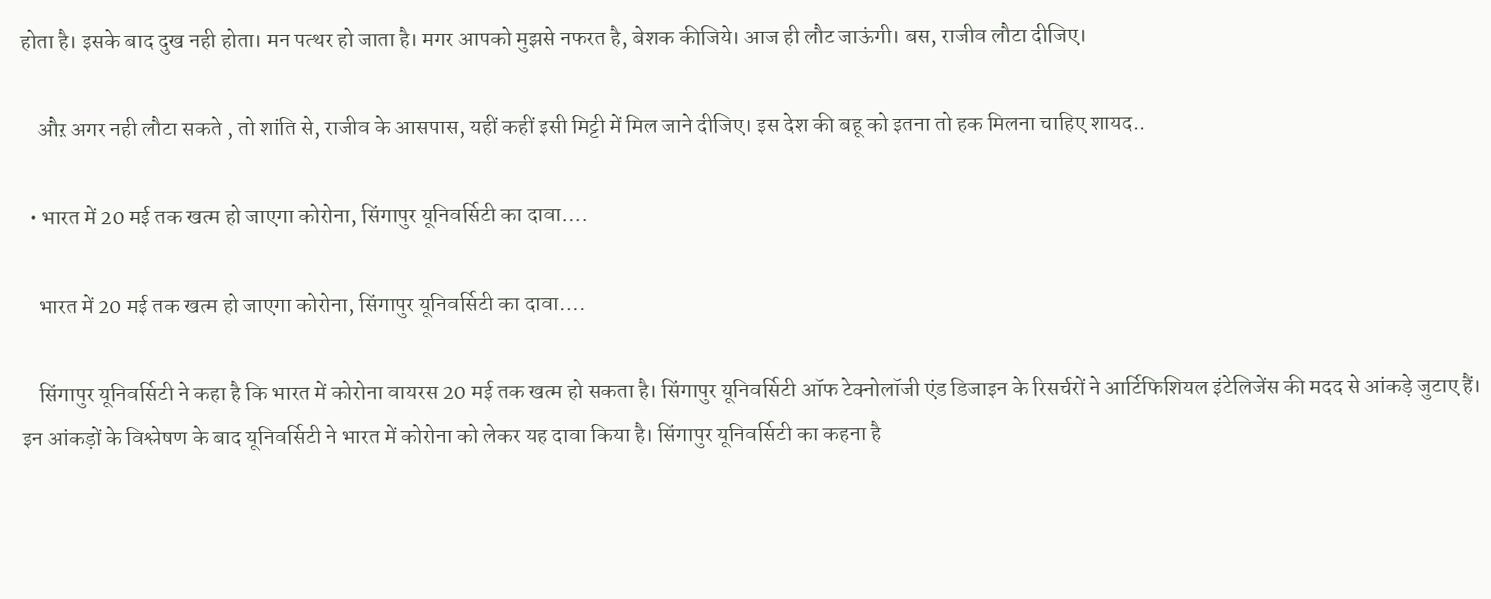होता है। इसके बाद दुख नही होता। मन पत्थर हो जाता है। मगर आपको मुझसे नफरत है, बेशक कीजिये। आज ही लौट जाऊंगी। बस, राजीव लौटा दीजिए।

    औऱ अगर नही लौटा सकते , तो शांति से, राजीव के आसपास, यहीं कहीं इसी मिट्टी में मिल जाने दीजिए। इस देश की बहू को इतना तो हक मिलना चाहिए शायद..

  • भारत में 20 मई तक खत्म हो जाएगा कोरोना, सिंगापुर यूनिवर्सिटी का दावा….

    भारत में 20 मई तक खत्म हो जाएगा कोरोना, सिंगापुर यूनिवर्सिटी का दावा….

    सिंगापुर यूनिवर्सिटी ने कहा है कि भारत में कोरोना वायरस 20 मई तक खत्म हो सकता है। सिंगापुर यूनिवर्सिटी ऑफ टेक्नोलॉजी एंड डिजाइन के रिसर्चरों ने आर्टिफिशियल इंटेलिजेंस की मदद से आंकड़े जुटाए हैं। इन आंकड़ों के विश्लेषण के बाद यूनिवर्सिटी ने भारत में कोरोना को लेकर यह दावा किया है। सिंगापुर यूनिवर्सिटी का कहना है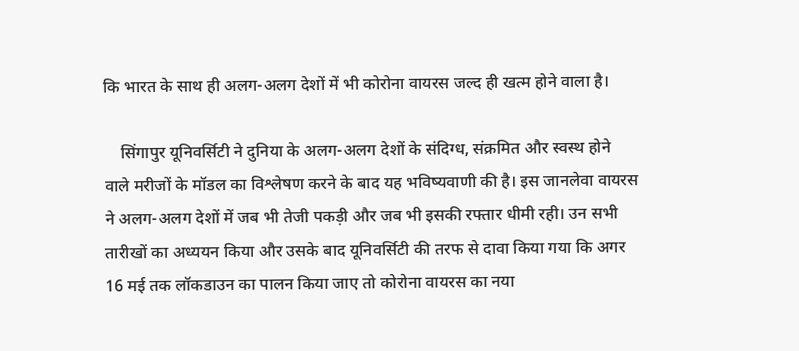कि भारत के साथ ही अलग-अलग देशों में भी कोरोना वायरस जल्द ही खत्म होने वाला है।

    सिंगापुर यूनिवर्सिटी ने दुनिया के अलग-अलग देशों के संदिग्ध, संक्रमित और स्वस्थ होने वाले मरीजों के मॉडल का विश्लेषण करने के बाद यह भविष्यवाणी की है। इस जानलेवा वायरस ने अलग-अलग देशों में जब भी तेजी पकड़ी और जब भी इसकी रफ्तार धीमी रही। उन सभी तारीखों का अध्ययन किया और उसके बाद यूनिवर्सिटी की तरफ से दावा किया गया कि अगर 16 मई तक लॉकडाउन का पालन किया जाए तो कोरोना वायरस का नया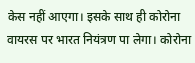केस नहीं आएगा। इसके साथ ही कोरोना वायरस पर भारत नियंत्रण पा लेगा। कोरोना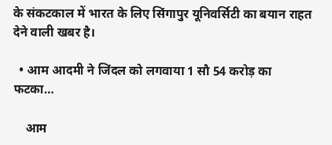के संकटकाल में भारत के लिए सिंगापुर यूनिवर्सिटी का बयान राहत देने वाली खबर है।

  • आम आदमी ने जिंदल को लगवाया 1 सौ 54 करोड़ का फटका…

    आम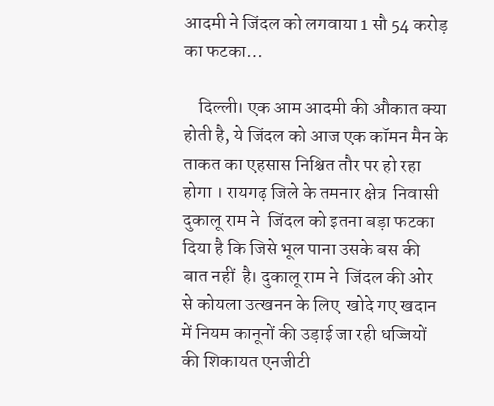आदमी ने जिंदल को लगवाया 1 सौ 54 करोड़ का फटका…

    दिल्ली। एक आम आदमी की औकात क्या होती है, ये जिंदल को आज एक कॉमन मैन के ताकत का एहसास निश्चित तौर पर हो रहा होगा । रायगढ़ जिले के तमनार क्षेत्र  निवासी दुकालू राम ने  जिंदल को इतना बड़ा फटका दिया है कि जिसे भूल पाना उसके बस की बात नहीं  है। दुकालू राम ने  जिंदल की ओर से कोयला उत्खनन के लिए  खोदे गए खदान में नियम कानूनों की उड़ाई जा रही धज्जियों की शिकायत एनजीटी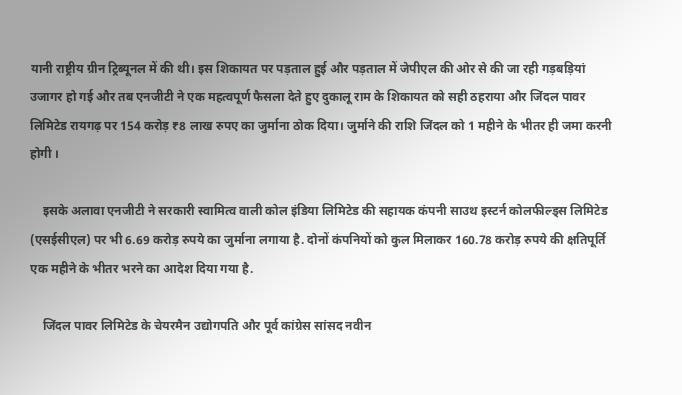यानी राष्ट्रीय ग्रीन ट्रिब्यूनल में की थी। इस शिकायत पर पड़ताल हुई और पड़ताल में जेपीएल की ओर से की जा रही गड़बड़ियां उजागर हो गई और तब एनजीटी ने एक महत्वपूर्ण फैसला देते हुए दुकालू राम के शिकायत को सही ठहराया और जिंदल पावर लिमिटेड रायगढ़ पर 154 करोड़ ₹8 लाख रुपए का जुर्माना ठोक दिया। जुर्माने की राशि जिंदल को 1 महीने के भीतर ही जमा करनी होगी ।

    इसके अलावा एनजीटी ने सरकारी स्वामित्व वाली कोल इंडिया लिमिटेड की सहायक कंपनी साउथ इस्टर्न कोलफील्ड्स लिमिटेड (एसईसीएल) पर भी 6.69 करोड़ रुपये का जुर्माना लगाया है. दोनों कंपनियों को कुल मिलाकर 160.78 करोड़ रुपये की क्षतिपूर्ति एक महीने के भीतर भरने का आदेश दिया गया है.

    जिंदल पावर लिमिटेड के चेयरमैन उद्योगपति और पूर्व कांग्रेस सांसद नवीन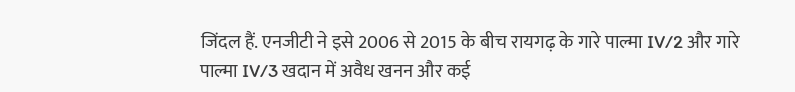जिंदल हैं. एनजीटी ने इसे 2006 से 2015 के बीच रायगढ़ के गारे पाल्मा IV/2 और गारे पाल्मा IV/3 खदान में अवैध खनन और कई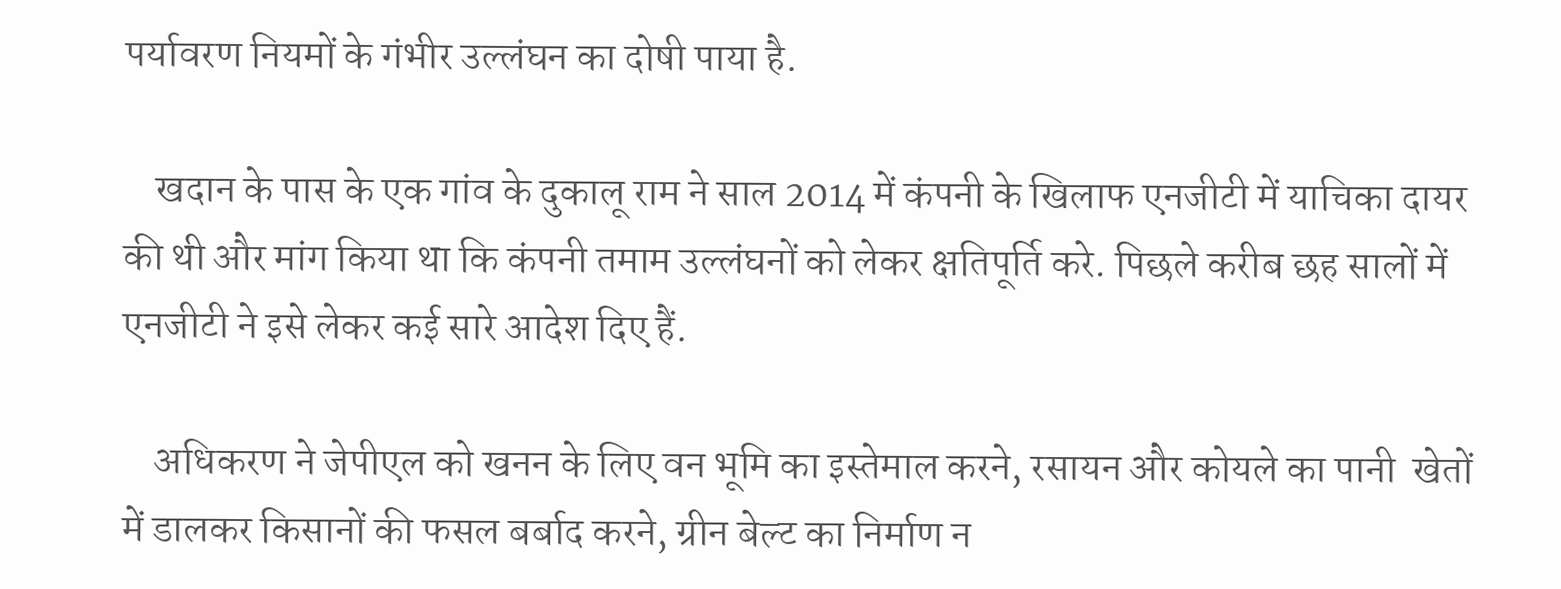पर्यावरण नियमों के गंभीर उल्लंघन का दोषी पाया है.

    खदान के पास के एक गांव के दुकालू राम ने साल 2014 में कंपनी के खिलाफ एनजीटी में याचिका दायर की थी और मांग किया था कि कंपनी तमाम उल्लंघनों को लेकर क्षतिपूर्ति करे. पिछले करीब छह सालों में एनजीटी ने इसे लेकर कई सारे आदेश दिए हैं.

    अधिकरण ने जेपीएल को खनन के लिए वन भूमि का इस्तेमाल करने, रसायन और कोयले का पानी  खेतों में डालकर किसानों की फसल बर्बाद करने, ग्रीन बेल्ट का निर्माण न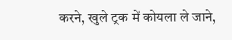करने, खुले ट्रक में कोयला ले जाने,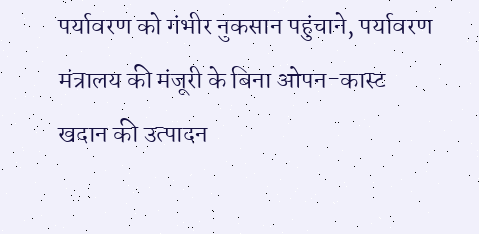पर्यावरण को गंभीर नुकसान पहुंचाने, पर्यावरण मंत्रालय की मंजूरी के बिना ओपन-कास्ट खदान की उत्पादन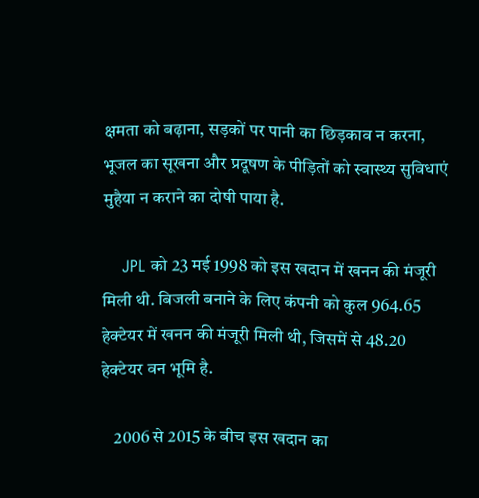क्षमता को बढ़ाना, सड़कों पर पानी का छिड़काव न करना, भूजल का सूखना और प्रदूषण के पीड़ितों को स्वास्थ्य सुविधाएं मुहैया न कराने का दोषी पाया है.

    JPL को 23 मई 1998 को इस खदान में खनन की मंजूरी मिली थी. बिजली बनाने के लिए कंपनी को कुल 964.65 हेक्टेयर में खनन की मंजूरी मिली थी, जिसमें से 48.20 हेक्टेयर वन भूमि है.

    2006 से 2015 के बीच इस खदान का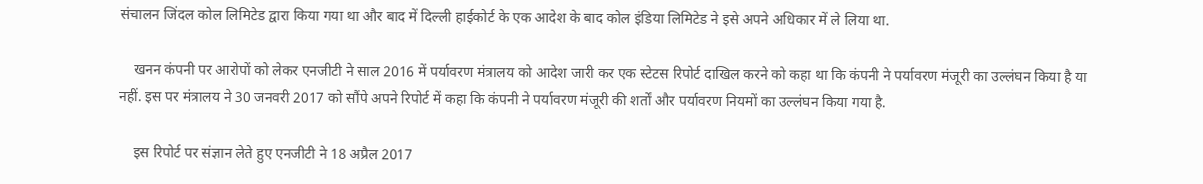संचालन जिंदल कोल लिमिटेड द्वारा किया गया था और बाद में दिल्ली हाईकोर्ट के एक आदेश के बाद कोल इंडिया लिमिटेड ने इसे अपने अधिकार में ले लिया था.

    खनन कंपनी पर आरोपों को लेकर एनजीटी ने साल 2016 में पर्यावरण मंत्रालय को आदेश जारी कर एक स्टेटस रिपोर्ट दाखिल करने को कहा था कि कंपनी ने पर्यावरण मंजूरी का उल्लंघन किया है या नहीं. इस पर मंत्रालय ने 30 जनवरी 2017 को सौंपे अपने रिपोर्ट में कहा कि कंपनी ने पर्यावरण मंजूरी की शर्तों और पर्यावरण नियमों का उल्लंघन किया गया है.

    इस रिपोर्ट पर संज्ञान लेते हुए एनजीटी ने 18 अप्रैल 2017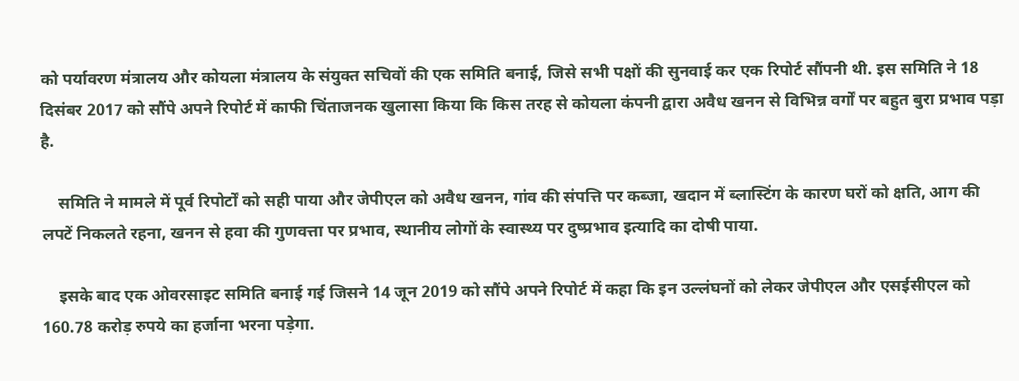को पर्यावरण मंत्रालय और कोयला मंत्रालय के संयुक्त सचिवों की एक समिति बनाई, जिसे सभी पक्षों की सुनवाई कर एक रिपोर्ट सौंपनी थी. इस समिति ने 18 दिसंबर 2017 को सौंपे अपने रिपोर्ट में काफी चिंताजनक खुलासा किया कि किस तरह से कोयला कंपनी द्वारा अवैध खनन से विभिन्न वर्गों पर बहुत बुरा प्रभाव पड़ा है.

    समिति ने मामले में पूर्व रिपोर्टों को सही पाया और जेपीएल को अवैध खनन, गांव की संपत्ति पर कब्जा, खदान में ब्लास्टिंग के कारण घरों को क्षति, आग की लपटें निकलते रहना, खनन से हवा की गुणवत्ता पर प्रभाव, स्थानीय लोगों के स्वास्थ्य पर दुष्प्रभाव इत्यादि का दोषी पाया.

    इसके बाद एक ओवरसाइट समिति बनाई गई जिसने 14 जून 2019 को सौंपे अपने रिपोर्ट में कहा कि इन उल्लंघनों को लेकर जेपीएल और एसईसीएल को 160.78 करोड़ रुपये का हर्जाना भरना पड़ेगा.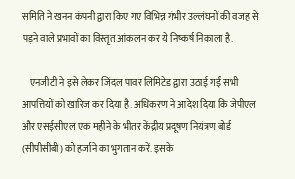समिति ने खनन कंपनी द्वारा किए गए विभिन्न गंभीर उल्लंघनों की वजह से पड़ने वाले प्रभावों का विस्तृत आंकलन कर ये निष्कर्ष निकाला है.

    एनजीटी ने इसे लेकर जिंदल पावर लिमिटेड द्वारा उठाई गईं सभी आपत्तियों को खारिज कर दिया है. अधिकरण ने आदेश दिया कि जेपीएल और एसईसीएल एक महीने के भीतर केंद्रीय प्रदूषण नियंत्रण बोर्ड (सीपीसीबी) को हर्जाने का भुगतान करें. इसके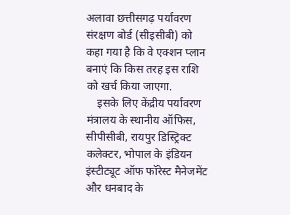अलावा छत्तीसगढ़ पर्यावरण संरक्षण बोर्ड (सीइसीबी) को कहा गया है कि वे एक्शन प्लान बनाएं कि किस तरह इस राशि को खर्च किया जाएगा.
    इसके लिए केंद्रीय पर्यावरण मंत्रालय के स्थानीय ऑफिस, सीपीसीबी, रायपुर डिस्ट्रिक्ट कलेक्टर, भोपाल के इंडियन इंस्टीट्यूट ऑफ फॉरेस्ट मैनेजमेंट और धनबाद के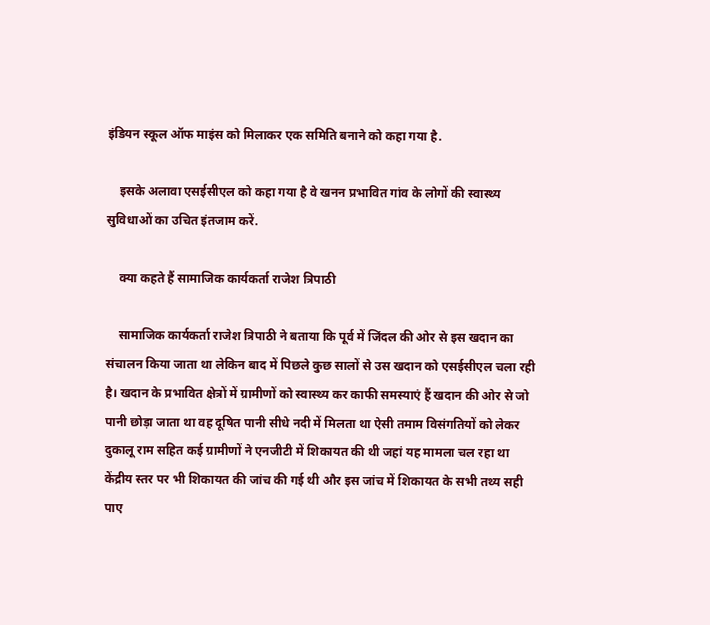इंडियन स्कूल ऑफ माइंस को मिलाकर एक समिति बनाने को कहा गया है.

    इसके अलावा एसईसीएल को कहा गया है वे खनन प्रभावित गांव के लोगों की स्वास्थ्य सुविधाओं का उचित इंतजाम करें.

    क्या कहते हैं सामाजिक कार्यकर्ता राजेश त्रिपाठी

    सामाजिक कार्यकर्ता राजेश त्रिपाठी ने बताया कि पूर्व में जिंदल की ओर से इस खदान का संचालन किया जाता था लेकिन बाद में पिछले कुछ सालों से उस खदान को एसईसीएल चला रही है। खदान के प्रभावित क्षेत्रों में ग्रामीणों को स्वास्थ्य कर काफी समस्याएं हैं खदान की ओर से जो पानी छोड़ा जाता था वह दूषित पानी सीधे नदी में मिलता था ऐसी तमाम विसंगतियों को लेकर दुकालू राम सहित कई ग्रामीणों ने एनजीटी में शिकायत की थी जहां यह मामला चल रहा था केंद्रीय स्तर पर भी शिकायत की जांच की गई थी और इस जांच में शिकायत के सभी तथ्य सही पाए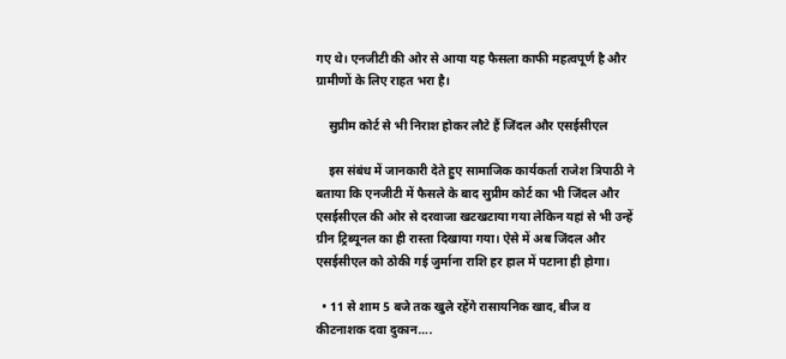गए थे। एनजीटी की ओर से आया यह फैसला काफी महत्वपूर्ण है और ग्रामीणों के लिए राहत भरा है।

    सुप्रीम कोर्ट से भी निराश होकर लौटे हैं जिंदल और एसईसीएल

    इस संबंध में जानकारी देते हुए सामाजिक कार्यकर्ता राजेश त्रिपाठी ने बताया कि एनजीटी में फैसले के बाद सुप्रीम कोर्ट का भी जिंदल और एसईसीएल की ओर से दरवाजा खटखटाया गया लेकिन यहां से भी उन्हें ग्रीन ट्रिब्यूनल का ही रास्ता दिखाया गया। ऐसे में अब जिंदल और एसईसीएल को ठोकी गई जुर्माना राशि हर हाल में पटाना ही होगा।

  • 11 से शाम 5 बजे तक खुले रहेंगे रासायनिक खाद, बीज व कीटनाशक दवा दुकान….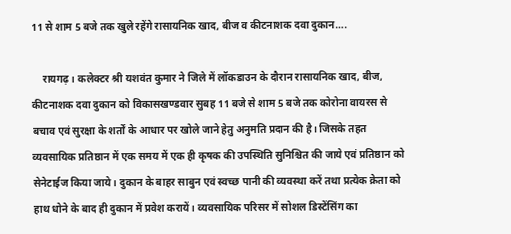11 से शाम 5 बजे तक खुले रहेंगे रासायनिक खाद, बीज व कीटनाशक दवा दुकान….

    रायगढ़। कलेक्टर श्री यशवंत कुमार ने जिले में लॉकडाउन के दौरान रासायनिक खाद, बीज, कीटनाशक दवा दुकान को विकासखण्डवार सुबह 11 बजे से शाम 5 बजे तक कोरोना वायरस से बचाव एवं सुरक्षा के शर्तों के आधार पर खोले जाने हेतु अनुमति प्रदान की है। जिसके तहत व्यवसायिक प्रतिष्ठान में एक समय में एक ही कृषक की उपस्थिति सुनिश्चित की जाये एवं प्रतिष्ठान को सेनेटाईज किया जाये। दुकान के बाहर साबुन एवं स्वच्छ पानी की व्यवस्था करें तथा प्रत्येक क्रेता को हाथ धोने के बाद ही दुकान में प्रवेश करायें। व्यवसायिक परिसर में सोशल डिस्टेंसिंग का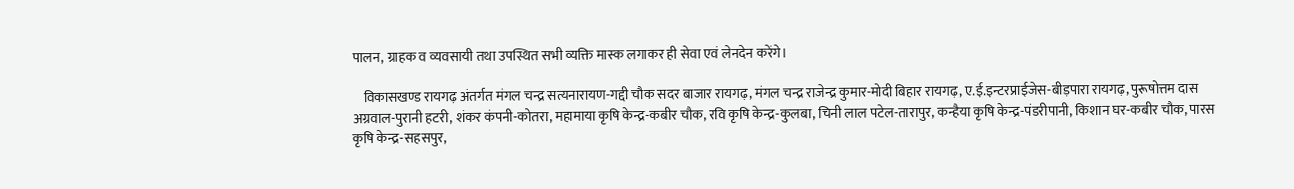पालन, ग्राहक व व्यवसायी तथा उपस्थित सभी व्यक्ति मास्क लगाकर ही सेवा एवं लेनदेन करेंगे।

    विकासखण्ड रायगढ़ अंतर्गत मंगल चन्द्र सत्यनारायण-गद्दी चौक सदर बाजार रायगढ़, मंगल चन्द्र राजेन्द्र कुमार-मोदी बिहार रायगढ़, ए.ई.इन्टरप्राईजेस-बीड़पारा रायगढ़, पुरूषोत्तम दास अग्रवाल-पुरानी हटरी, शंकर कंपनी-कोतरा, महामाया कृषि केन्द्र-कबीर चौक, रवि कृषि केन्द्र-कुलबा, चिनी लाल पटेल-तारापुर, कन्हैया कृषि केन्द्र-पंडरीपानी, किशान घर-कबीर चौक, पारस कृषि केन्द्र-सहसपुर,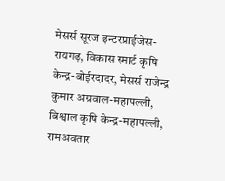मेसर्स सूरज इन्टरप्राईजेस-रायगढ़, विकास स्मार्ट कृषि केन्द्र-बोईरदादर, मेसर्स राजेन्द्र कुमार अग्रवाल-महापल्ली, बिश्वाल कृषि केन्द्र-महापल्ली, रामअवतार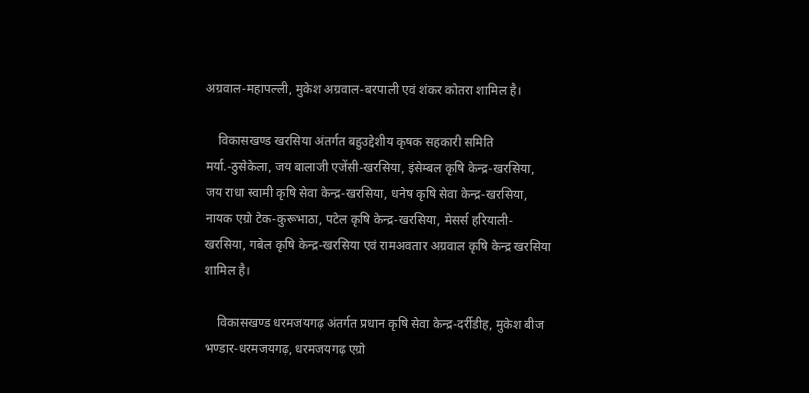अग्रवाल-महापल्ली, मुकेश अग्रवाल-बरपाली एवं शंकर कोतरा शामिल है।

    विकासखण्ड खरसिया अंतर्गत बहुउद्देशीय कृषक सहकारी समिति मर्या.-ठुसेकेला, जय बालाजी एजेंसी-खरसिया, इंसेम्बल कृषि केन्द्र-खरसिया, जय राधा स्वामी कृषि सेवा केन्द्र-खरसिया, धनेष कृषि सेवा केन्द्र-खरसिया, नायक एग्रो टेक-कुरूभाठा, पटेल कृषि केन्द्र-खरसिया, मेसर्स हरियाली-खरसिया, गबेल कृषि केन्द्र-खरसिया एवं रामअवतार अग्रवाल कृषि केन्द्र खरसिया शामिल है।

    विकासखण्ड धरमजयगढ़ अंतर्गत प्रधान कृषि सेवा केन्द्र-दर्रीडीह, मुकेश बीज भण्डार-धरमजयगढ़, धरमजयगढ़ एग्रो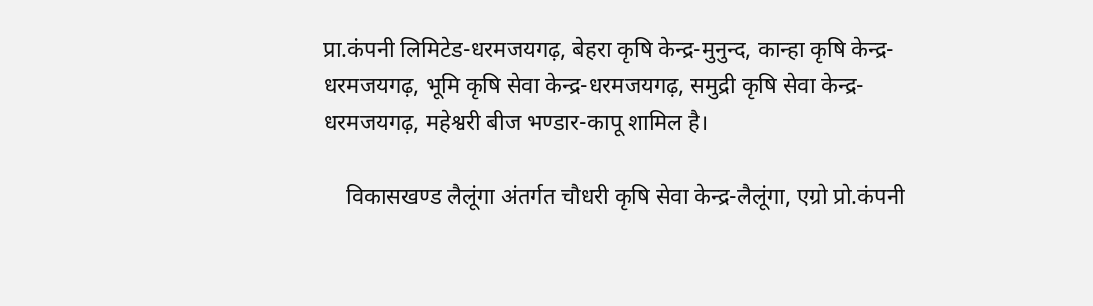प्रा.कंपनी लिमिटेड-धरमजयगढ़, बेहरा कृषि केन्द्र-मुनुन्द, कान्हा कृषि केन्द्र-धरमजयगढ़, भूमि कृषि सेवा केन्द्र-धरमजयगढ़, समुद्री कृषि सेवा केन्द्र-धरमजयगढ़, महेश्वरी बीज भण्डार-कापू शामिल है।

    विकासखण्ड लैलूंगा अंतर्गत चौधरी कृषि सेवा केन्द्र-लैलूंगा, एग्रो प्रो.कंपनी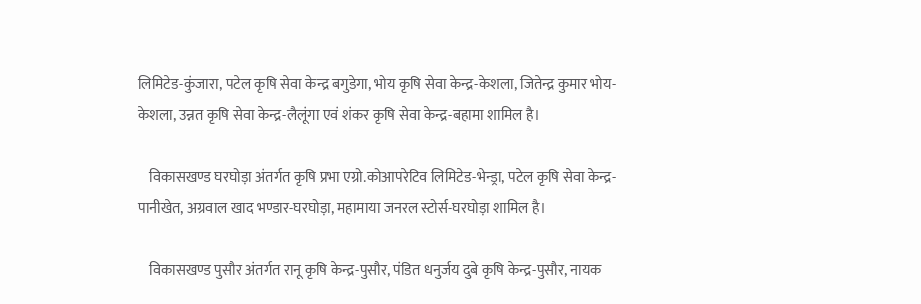लिमिटेड-कुंजारा, पटेल कृषि सेवा केन्द्र बगुडेगा, भोय कृषि सेवा केन्द्र-केशला, जितेन्द्र कुमार भोय-केशला, उन्नत कृषि सेवा केन्द्र-लैलूंगा एवं शंकर कृषि सेवा केन्द्र-बहामा शामिल है।

    विकासखण्ड घरघोड़ा अंतर्गत कृषि प्रभा एग्रो.कोआपरेटिव लिमिटेड-भेन्ड्रा, पटेल कृषि सेवा केन्द्र-पानीखेत, अग्रवाल खाद भण्डार-घरघोड़ा, महामाया जनरल स्टोर्स-घरघोड़ा शामिल है।

    विकासखण्ड पुसौर अंतर्गत रानू कृषि केन्द्र-पुसौर, पंडित धनुर्जय दुबे कृषि केन्द्र-पुसौर, नायक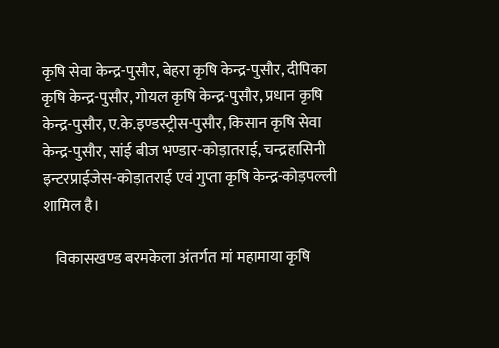कृषि सेवा केन्द्र-पुसौर, बेहरा कृषि केन्द्र-पुसौर, दीपिका कृषि केन्द्र-पुसौर, गोयल कृषि केन्द्र-पुसौर, प्रधान कृषि केन्द्र-पुसौर, ए.के.इण्डस्ट्रीस-पुसौर, किसान कृषि सेवा केन्द्र-पुसौर, सांई बीज भण्डार-कोड़ातराई, चन्द्रहासिनी इन्टरप्राईजेस-कोड़ातराई एवं गुप्ता कृषि केन्द्र-कोड़पल्ली शामिल है।

    विकासखण्ड बरमकेला अंतर्गत मां महामाया कृषि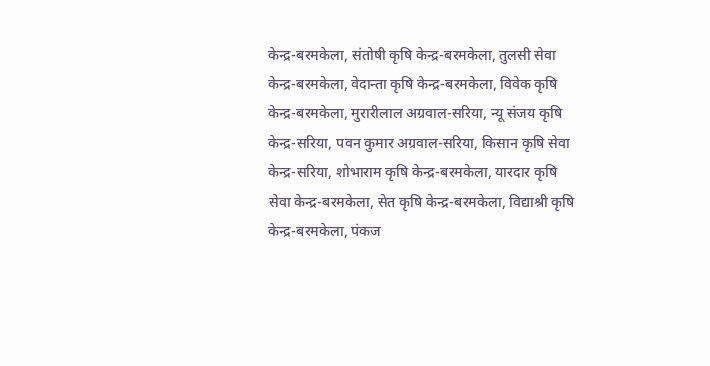केन्द्र-बरमकेला, संतोषी कृषि केन्द्र-बरमकेला, तुलसी सेवा केन्द्र-बरमकेला, वेदान्ता कृषि केन्द्र-बरमकेला, विवेक कृषि केन्द्र-बरमकेला, मुरारीलाल अग्रवाल-सरिया, न्यू संजय कृषि केन्द्र-सरिया, पवन कुमार अग्रवाल-सरिया, किसान कृषि सेवा केन्द्र-सरिया, शोभाराम कृषि केन्द्र-बरमकेला, यारदार कृषि सेवा केन्द्र-बरमकेला, सेत कृषि केन्द्र-बरमकेला, विद्याश्री कृषि केन्द्र-बरमकेला, पंकज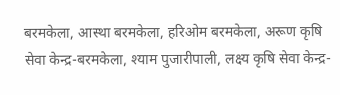बरमकेला, आस्था बरमकेला, हरिओम बरमकेला, अरूण कृषि सेवा केन्द्र-बरमकेला, श्याम पुजारीपाली, लक्ष्य कृषि सेवा केन्द्र-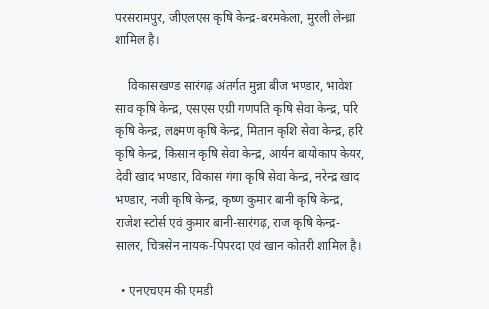परसरामपुर, जीएलएस कृषि केन्द्र-बरमकेला, मुरली लेन्ध्रा शामिल है।

    विकासखण्ड सारंगढ़ अंतर्गत मुन्ना बीज भण्डार, भावेश साव कृषि केन्द्र, एसएस एग्री गणपति कृषि सेवा केन्द्र, परि कृषि केन्द्र, लक्ष्मण कृषि केन्द्र, मितान कृशि सेवा केन्द्र, हरि कृषि केन्द्र, किसान कृषि सेवा केन्द्र, आर्यन बायोकाप केयर, देवी खाद भण्डार, विकास गंगा कृषि सेवा केन्द्र, नरेन्द्र खाद भण्डार, नजी कृषि केन्द्र, कृष्ण कुमार बानी कृषि केन्द्र, राजेश स्टोर्स एवं कुमार बानी-सारंगढ़, राज कृषि केन्द्र-सालर, चित्रसेन नायक-पिपरदा एवं खान कोतरी शामिल है।

  • एनएचएम की एमडी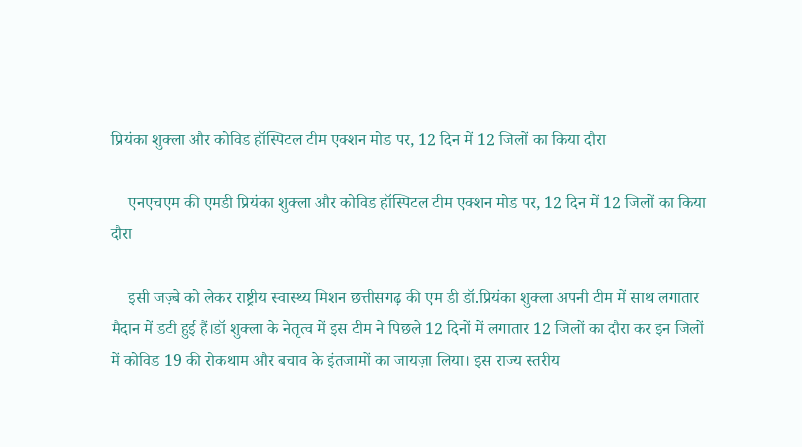प्रियंका शुक्ला और कोविड हॉस्पिटल टीम एक्शन मोड पर, 12 दिन में 12 जिलों का किया दौरा

    एनएचएम की एमडी प्रियंका शुक्ला और कोविड हॉस्पिटल टीम एक्शन मोड पर, 12 दिन में 12 जिलों का किया दौरा

    इसी जज़्बे को लेकर राष्ट्रीय स्वास्थ्य मिशन छत्तीसगढ़ की एम डी डॉ.प्रियंका शुक्ला अपनी टीम में साथ लगातार मैदान में डटी हुई हैं।डॉ शुक्ला के नेतृत्व में इस टीम ने पिछले 12 दिनों में लगातार 12 जिलों का दौरा कर इन जिलों में कोविड 19 की रोकथाम और बचाव के इंतजामों का जायज़ा लिया। इस राज्य स्तरीय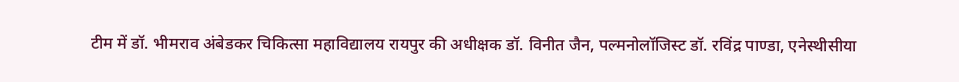टीम में डॉ. भीमराव अंबेडकर चिकित्सा महाविद्यालय रायपुर की अधीक्षक डॉ. विनीत जैन, पल्मनोलॉजिस्ट डॉ. रविंद्र पाण्डा, एनेस्थीसीया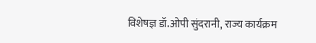विशेषज्ञ डॉ.ओपी सुंदरानी, राज्य कार्यक्रम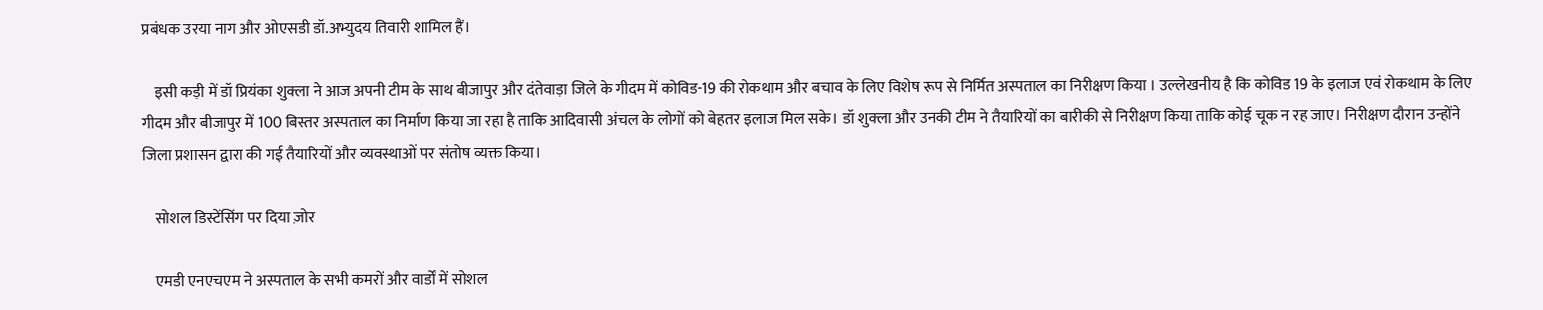प्रबंधक उरया नाग और ओएसडी डॉ.अभ्युदय तिवारी शामिल हैं।

    इसी कड़ी में डॉ प्रियंका शुक्ला ने आज अपनी टीम के साथ बीजापुर और दंतेवाड़ा जिले के गीदम में कोविड-19 की रोकथाम और बचाव के लिए विशेष रूप से निर्मित अस्पताल का निरीक्षण किया । उल्लेखनीय है कि कोविड 19 के इलाज एवं रोकथाम के लिए गीदम और बीजापुर में 100 बिस्तर अस्पताल का निर्माण किया जा रहा है ताकि आदिवासी अंचल के लोगों को बेहतर इलाज मिल सके। डॉ शुक्ला और उनकी टीम ने तैयारियों का बारीकी से निरीक्षण किया ताकि कोई चूक न रह जाए। निरीक्षण दौरान उन्होंने जिला प्रशासन द्वारा की गई तैयारियों और व्यवस्थाओं पर संतोष व्यक्त किया।

    सोशल डिस्टेंसिंग पर दिया ज़ोर

    एमडी एनएचएम ने अस्पताल के सभी कमरों और वार्डों में सोशल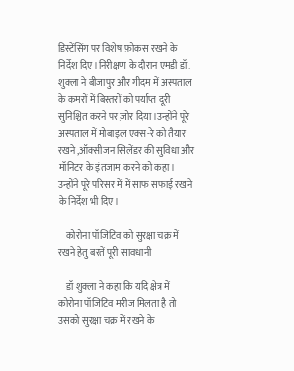डिस्टेंसिंग पर विशेष फ़ोकस रखने के निर्देश दिए।निरीक्षण के दौरान एमडी डॉ. शुक्ला ने बीजापुर और गीदम में अस्पताल के कमरों में बिस्तरों को पर्याप्त दूरी सुनिश्चित करने पर ज़ोर दिया।उन्होंने पूरे अस्पताल में मोबाइल एक्स-रे को तैयार रखने ,ऑक्सीजन सिलेंडर की सुविधा और मॉनिटर के इंतजाम करने को कहा। उन्होंने पूरे परिसर में में साफ सफाई रखने के निर्देश भी दिए।

    कोरोना पॉजिटिव को सुरक्षा चक्र में रखने हेतु बरतें पूरी सावधानी

    डॉ शुक्ला ने कहा कि यदि क्षेत्र में कोरोना पॉजिटिव मरीज मिलता है तो उसको सुरक्षा चक्र में रखने के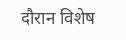दौरान विशेष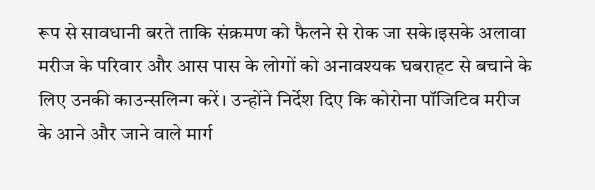रूप से सावधानी बरते ताकि संक्रमण को फैलने से रोक जा सके।इसके अलावा मरीज के परिवार और आस पास के लोगों को अनावश्यक घबराहट से बचाने के लिए उनकी काउन्सलिन्ग करें। उन्होंने निर्देश दिए कि कोरोना पॉजिटिव मरीज के आने और जाने वाले मार्ग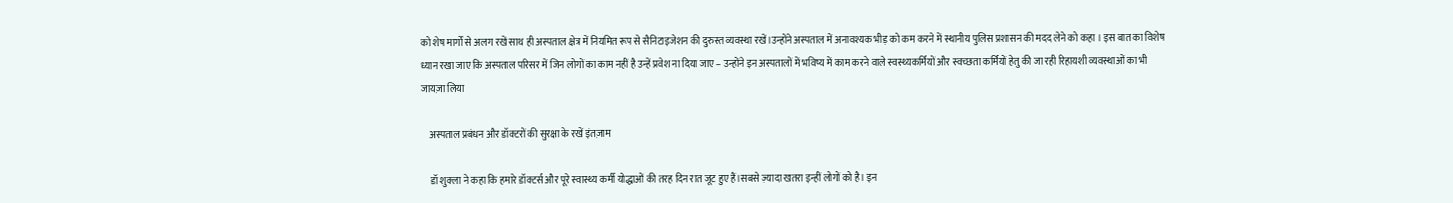को शेष मार्गों से अलग रखें साथ ही अस्पताल क्षेत्र में नियमित रूप से सैनिटाइजेशन की दुरुस्त व्यवस्था रखें।उन्होंने अस्पताल में अनावश्यक भीड़ को कम करने में स्थानीय पुलिस प्रशासन की मदद लेने को कहा । इस बात का विशेष ध्यान रखा जाए कि अस्पताल परिसर में जिन लोगों का काम नहीं है उन्हें प्रवेश ना दिया जाए – उन्होंने इन अस्पतालों में भविष्य में काम करने वाले स्वस्थ्यकर्मियों और स्वच्छता कर्मियों हेतु की जा रही रिहायशी व्यवस्थाओं का भी जायज़ा लिया

    अस्पताल प्रबंधन और डॉक्टरों की सुरक्षा के रखें इंतज़ाम

    डॉ शुक्ला ने कहा कि हमारे डॉक्टर्स और पूरे स्वास्थ्य कर्मी योद्धाओं की तरह दिन रात जूट हुए हैं।सबसे ज़्यादा खतरा इन्हीं लोगों को है। इन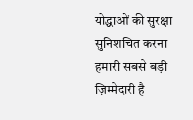योद्धाओं की सुरक्षा सुनिशचित करना हमारी सबसे बड़ी ज़िम्मेदारी है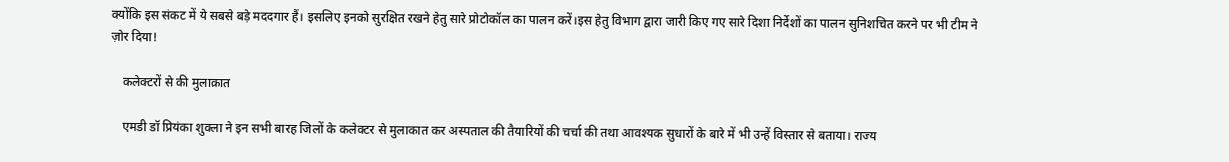क्योंकि इस संकट में ये सबसे बड़े मददगार हैं। इसलिए इनको सुरक्षित रखने हेतु सारे प्रोटोकॉल का पालन करें।इस हेतु विभाग द्वारा जारी किए गए सारे दिशा निर्देशों का पालन सुनिशचित करने पर भी टीम ने ज़ोर दिया!

    कलेक्टरों से की मुलाक़ात

    एमडी डॉ प्रियंका शुक्ला ने इन सभी बारह जिलों के कलेक्टर से मुलाकात कर अस्पताल की तैयारियों की चर्चा की तथा आवश्यक सुधारों के बारे में भी उन्हें विस्तार से बताया। राज्य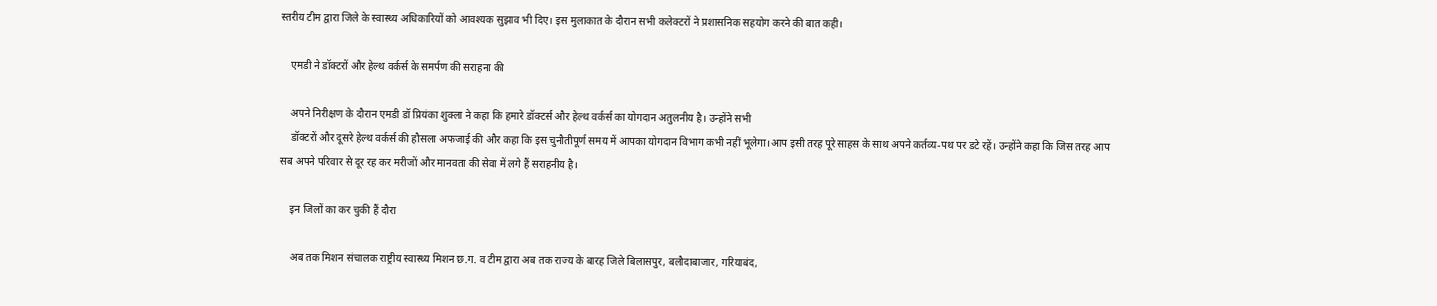स्तरीय टीम द्वारा जिले के स्वास्थ्य अधिकारियों को आवश्यक सुझाव भी दिए। इस मुलाकात के दौरान सभी कलेक्टरों ने प्रशासनिक सहयोग करने की बात कही।

    एमडी ने डॉक्टरों और हेल्थ वर्कर्स के समर्पण की सराहना की

    अपने निरीक्षण के दौरान एमडी डॉ प्रियंका शुक्ला ने कहा कि हमारे डॉक्टर्स और हेल्थ वर्कर्स का योगदान अतुलनीय है। उन्होंने सभी
    डॉक्टरों और दूसरे हेल्थ वर्कर्स की हौसला अफजाई की और कहा कि इस चुनौतीपूर्ण समय में आपका योगदान विभाग कभी नहीं भूलेगा।आप इसी तरह पूरे साहस के साथ अपने कर्तव्य-पथ पर डटे रहें। उन्होंने कहा कि जिस तरह आप सब अपने परिवार से दूर रह कर मरीजों और मानवता की सेवा में लगे हैं सराहनीय है।

    इन जिलों का कर चुकी हैं दौरा

    अब तक मिशन संचालक राष्ट्रीय स्वास्थ्य मिशन छ.ग. व टीम द्वारा अब तक राज्य के बारह जिले बिलासपुर, बलौदाबाजार, गरियाबंद,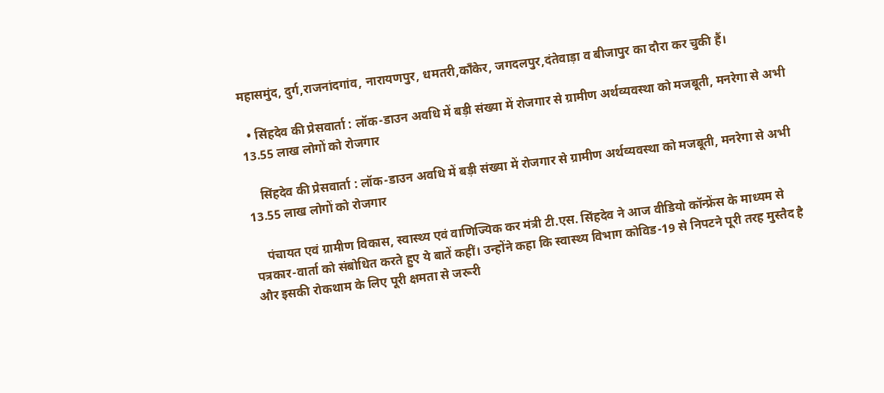महासमुंद, दुर्ग,राजनांदगांव, नारायणपुर, धमतरी,काँकेर, जगदलपुर,दंतेवाड़ा व बीजापुर का दौरा कर चुकी हैं।

  • सिंहदेव की प्रेसवार्ता : लॉक-डाउन अवधि में बड़ी संख्या में रोजगार से ग्रामीण अर्थव्यवस्था को मजबूती, मनरेगा से अभी 13.55 लाख लोगों को रोजगार

    सिंहदेव की प्रेसवार्ता : लॉक-डाउन अवधि में बड़ी संख्या में रोजगार से ग्रामीण अर्थव्यवस्था को मजबूती, मनरेगा से अभी 13.55 लाख लोगों को रोजगार

    पंचायत एवं ग्रामीण विकास, स्वास्थ्य एवं वाणिज्यिक कर मंत्री टी.एस. सिंहदेव ने आज वीडियो कॉन्फ्रेंस के माध्यम से पत्रकार-वार्ता को संबोधित करते हुए ये बातें कहीं। उन्होंने कहा कि स्वास्थ्य विभाग कोविड-19 से निपटने पूरी तरह मुस्तैद है और इसकी रोकथाम के लिए पूरी क्षमता से जरूरी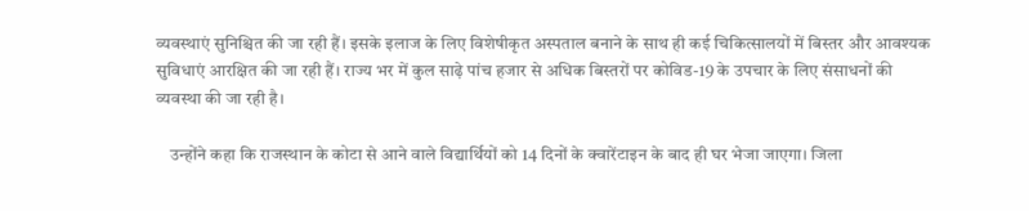व्यवस्थाएं सुनिश्चित की जा रही हैं। इसके इलाज के लिए विशेषीकृत अस्पताल बनाने के साथ ही कई चिकित्सालयों में बिस्तर और आवश्यक सुविधाएं आरक्षित की जा रही हैं। राज्य भर में कुल साढ़े पांच हजार से अधिक बिस्तरों पर कोविड-19 के उपचार के लिए संसाधनों की व्यवस्था की जा रही है।

    उन्होंने कहा कि राजस्थान के कोटा से आने वाले विद्यार्थियों को 14 दिनों के क्वारेंटाइन के बाद ही घर भेजा जाएगा। जिला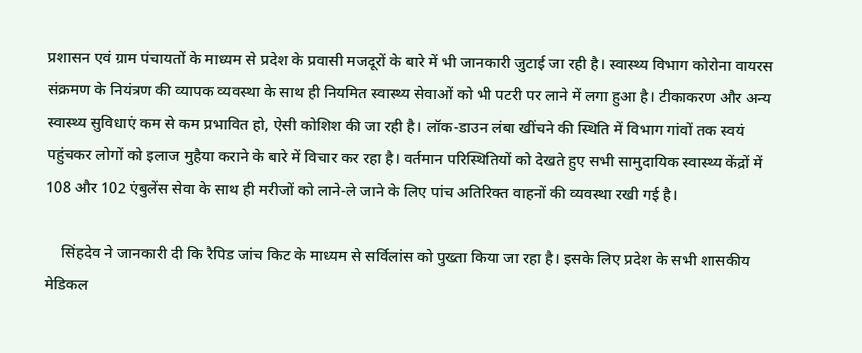प्रशासन एवं ग्राम पंचायतों के माध्यम से प्रदेश के प्रवासी मजदूरों के बारे में भी जानकारी जुटाई जा रही है। स्वास्थ्य विभाग कोरोना वायरस संक्रमण के नियंत्रण की व्यापक व्यवस्था के साथ ही नियमित स्वास्थ्य सेवाओं को भी पटरी पर लाने में लगा हुआ है। टीकाकरण और अन्य स्वास्थ्य सुविधाएं कम से कम प्रभावित हो, ऐसी कोशिश की जा रही है। लॉक-डाउन लंबा खींचने की स्थिति में विभाग गांवों तक स्वयं पहुंचकर लोगों को इलाज मुहैया कराने के बारे में विचार कर रहा है। वर्तमान परिस्थितियों को देखते हुए सभी सामुदायिक स्वास्थ्य केंद्रों में 108 और 102 एंबुलेंस सेवा के साथ ही मरीजों को लाने-ले जाने के लिए पांच अतिरिक्त वाहनों की व्यवस्था रखी गई है।

    सिंहदेव ने जानकारी दी कि रैपिड जांच किट के माध्यम से सर्विलांस को पुख्ता किया जा रहा है। इसके लिए प्रदेश के सभी शासकीय मेडिकल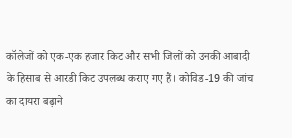कॉलेजों को एक-एक हजार किट और सभी जिलों को उनकी आबादी के हिसाब से आरडी किट उपलब्ध कराए गए हैं। कोविड-19 की जांच का दायरा बढ़ाने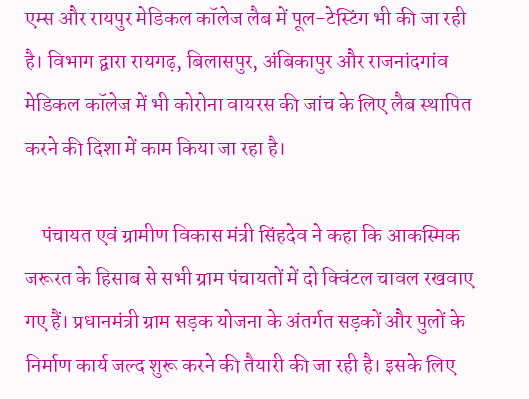एम्स और रायपुर मेडिकल कॉलेज लैब में पूल-टेस्टिंग भी की जा रही है। विभाग द्वारा रायगढ़, बिलासपुर, अंबिकापुर और राजनांदगांव मेडिकल कॉलेज में भी कोरोना वायरस की जांच के लिए लैब स्थापित करने की दिशा में काम किया जा रहा है।

    पंचायत एवं ग्रामीण विकास मंत्री सिंहदेव ने कहा कि आकस्मिक जरूरत के हिसाब से सभी ग्राम पंचायतों में दो क्विंटल चावल रखवाए गए हैं। प्रधानमंत्री ग्राम सड़क योजना के अंतर्गत सड़कों और पुलों के निर्माण कार्य जल्द शुरू करने की तैयारी की जा रही है। इसके लिए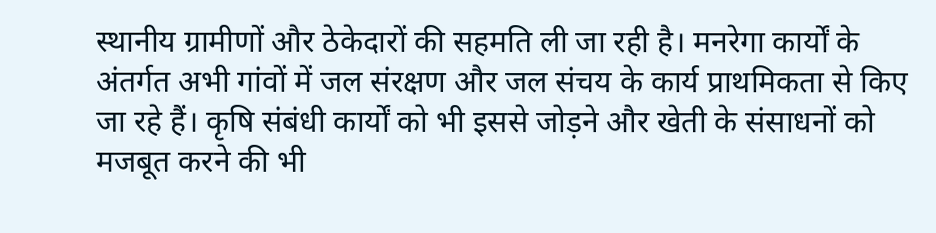स्थानीय ग्रामीणों और ठेकेदारों की सहमति ली जा रही है। मनरेगा कार्यों के अंतर्गत अभी गांवों में जल संरक्षण और जल संचय के कार्य प्राथमिकता से किए जा रहे हैं। कृषि संबंधी कार्यों को भी इससे जोड़ने और खेती के संसाधनों को मजबूत करने की भी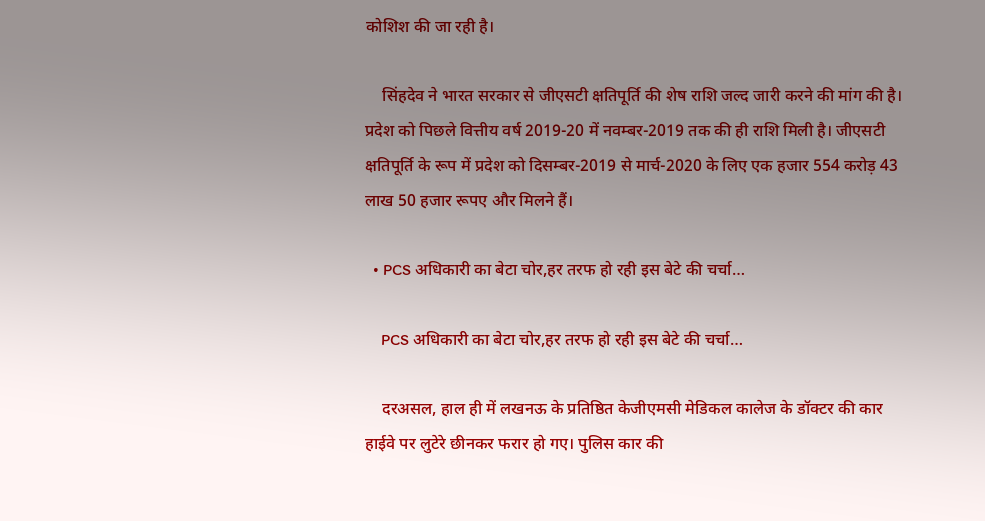कोशिश की जा रही है।

    सिंहदेव ने भारत सरकार से जीएसटी क्षतिपूर्ति की शेष राशि जल्द जारी करने की मांग की है। प्रदेश को पिछले वित्तीय वर्ष 2019-20 में नवम्बर-2019 तक की ही राशि मिली है। जीएसटी क्षतिपूर्ति के रूप में प्रदेश को दिसम्बर-2019 से मार्च-2020 के लिए एक हजार 554 करोड़ 43 लाख 50 हजार रूपए और मिलने हैं।

  • PCS अधिकारी का बेटा चोर,हर तरफ हो रही इस बेटे की चर्चा…

    PCS अधिकारी का बेटा चोर,हर तरफ हो रही इस बेटे की चर्चा…

    दरअसल, हाल ही में लखनऊ के प्रतिष्ठित केजीएमसी मेडिकल कालेज के डॉक्टर की कार हाईवे पर लुटेरे छीनकर फरार हो गए। पुलिस कार की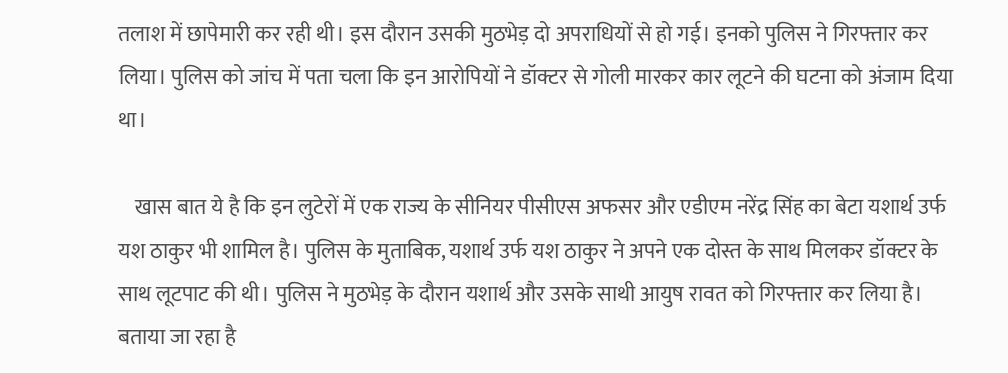तलाश में छापेमारी कर रही थी। इस दौरान उसकी मुठभेड़ दो अपराधियों से हो गई। इनको पुलिस ने गिरफ्तार कर लिया। पुलिस को जांच में पता चला कि इन आरोपियों ने डॉक्टर से गोली मारकर कार लूटने की घटना को अंजाम दिया था।

    खास बात ये है कि इन लुटेरों में एक राज्य के सीनियर पीसीएस अफसर और एडीएम नरेंद्र सिंह का बेटा यशार्थ उर्फ यश ठाकुर भी शामिल है। पुलिस के मुताबिक, यशार्थ उर्फ यश ठाकुर ने अपने एक दोस्त के साथ मिलकर डॉक्टर के साथ लूटपाट की थी। पुलिस ने मुठभेड़ के दौरान यशार्थ और उसके साथी आयुष रावत को गिरफ्तार कर लिया है। बताया जा रहा है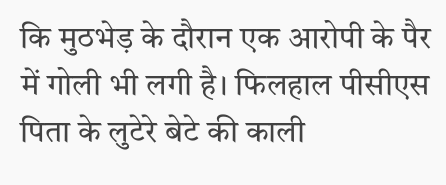कि मुठभेड़ के दौरान एक आरोपी के पैर में गोली भी लगी है। फिलहाल पीसीएस पिता के लुटेरे बेटे की काली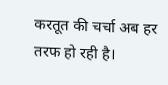करतूत की चर्चा अब हर तरफ हो रही है।